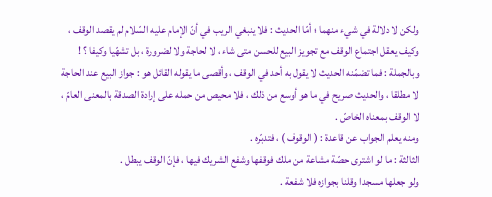ولكن لا دلالة في شيء منهما ؛ أمّا الحديث : فلا ينبغي الريب في أنّ الإمام عليه السّلام لم يقصد الوقف ، وكيف يعقل اجتماع الوقف مع تجويز البيع للحسن متى شاء ، لا لحاجة ولا لضرورة ، بل تشهّيا وكيفا ؟ !
وبالجملة : فما تضمّنه الحديث لا يقول به أحد في الوقف ، وأقصى ما يقوله القائل هو : جواز البيع عند الحاجة لا مطلقا ، والحديث صريح في ما هو أوسع من ذلك ، فلا محيص من حمله على إرادة الصدقة بالمعنى العامّ ، لا الوقف بمعناه الخاصّ .
ومنه يعلم الجواب عن قاعدة : ( الوقوف ) ، فتدبّره .
الثالثة : ما لو اشترى حصّة مشاعة من ملك فوقفها وشفع الشريك فيها ، فإنّ الوقف يبطل .
ولو جعلها مسجدا وقلنا بجوازه فلا شفعة .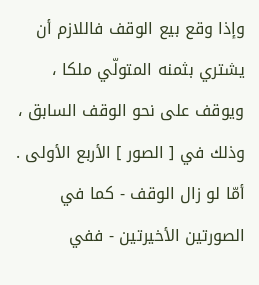وإذا وقع بيع الوقف فاللازم أن يشتري بثمنه المتولّي ملكا ، ويوقف على نحو الوقف السابق ، وذلك في [ الصور ] الأربع الأولى .
أمّا لو زال الوقف - كما في الصورتين الأخيرتين - ففي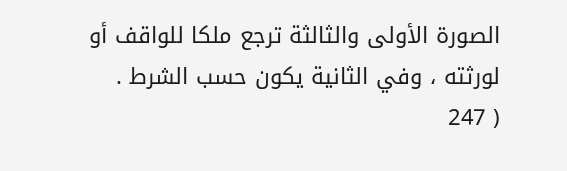الصورة الأولى والثالثة ترجع ملكا للواقف أو لورثته ، وفي الثانية يكون حسب الشرط .
( 247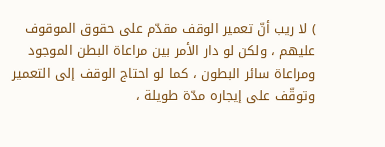) لا ريب أنّ تعمير الوقف مقدّم على حقوق الموقوف عليهم ، ولكن لو دار الأمر بين مراعاة البطن الموجود ومراعاة سائر البطون ، كما لو احتاج الوقف إلى التعمير وتوقّف على إيجاره مدّة طويلة ،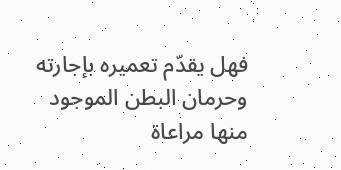فهل يقدّم تعميره بإجارته وحرمان البطن الموجود منها مراعاة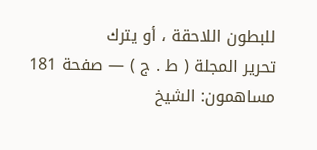للبطون اللاحقة ، أو يترك
تحرير المجلة ( ط . ج ) — صفحة 181
مساهمون: الشيخ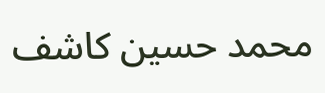محمد حسين كاشف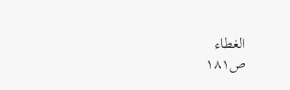الغطاء
ص١٨١